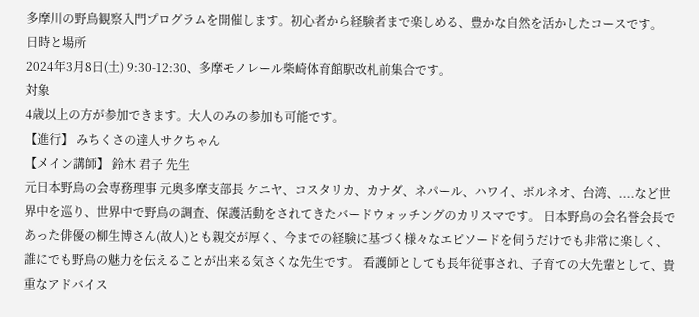多摩川の野鳥観察入門プログラムを開催します。初心者から経験者まで楽しめる、豊かな自然を活かしたコースです。
日時と場所
2024年3月8日(土) 9:30-12:30、多摩モノレール柴崎体育館駅改札前集合です。
対象
4歳以上の方が参加できます。大人のみの参加も可能です。
【進行】 みちくさの達人サクちゃん
【メイン講師】 鈴木 君子 先生
元日本野鳥の会専務理事 元奥多摩支部長 ケニヤ、コスタリカ、カナダ、ネパール、ハワイ、ボルネオ、台湾、....など世界中を巡り、世界中で野鳥の調査、保護活動をされてきたバードウォッチングのカリスマです。 日本野鳥の会名誉会長であった俳優の柳生博さん(故人)とも親交が厚く、今までの経験に基づく様々なエピソードを伺うだけでも非常に楽しく、誰にでも野鳥の魅力を伝えることが出来る気さくな先生です。 看護師としても長年従事され、子育ての大先輩として、貴重なアドバイス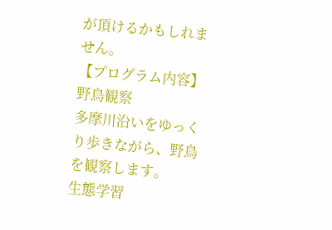が頂けるかもしれません。
【プログラム内容】
野鳥観察
多摩川沿いをゆっくり歩きながら、野鳥を観察します。
生態学習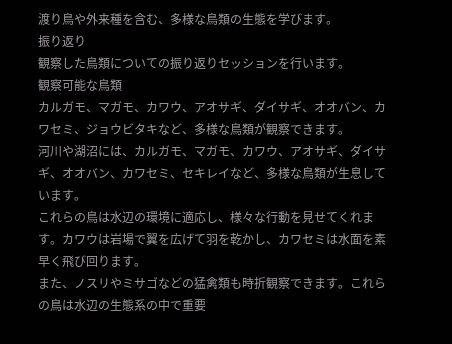渡り鳥や外来種を含む、多様な鳥類の生態を学びます。
振り返り
観察した鳥類についての振り返りセッションを行います。
観察可能な鳥類
カルガモ、マガモ、カワウ、アオサギ、ダイサギ、オオバン、カワセミ、ジョウビタキなど、多様な鳥類が観察できます。
河川や湖沼には、カルガモ、マガモ、カワウ、アオサギ、ダイサギ、オオバン、カワセミ、セキレイなど、多様な鳥類が生息しています。
これらの鳥は水辺の環境に適応し、様々な行動を見せてくれます。カワウは岩場で翼を広げて羽を乾かし、カワセミは水面を素早く飛び回ります。
また、ノスリやミサゴなどの猛禽類も時折観察できます。これらの鳥は水辺の生態系の中で重要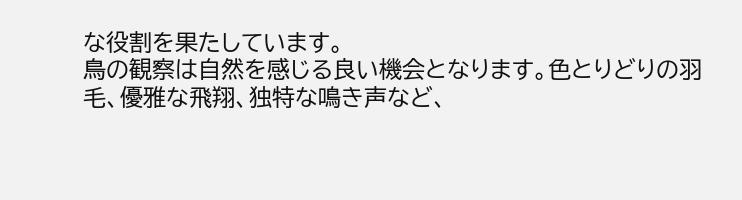な役割を果たしています。
鳥の観察は自然を感じる良い機会となります。色とりどりの羽毛、優雅な飛翔、独特な鳴き声など、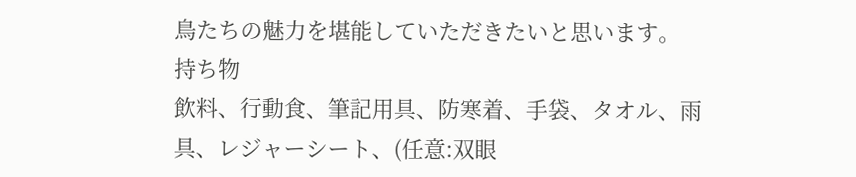鳥たちの魅力を堪能していただきたいと思います。
持ち物
飲料、行動食、筆記用具、防寒着、手袋、タオル、雨具、レジャーシート、(任意:双眼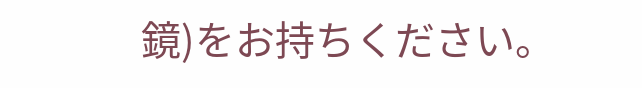鏡)をお持ちください。